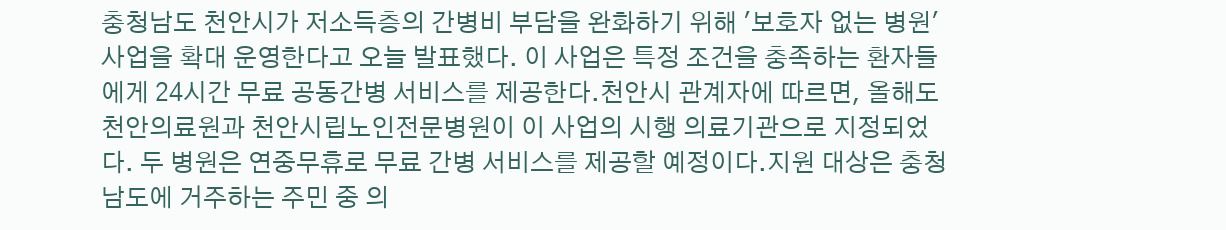충청남도 천안시가 저소득층의 간병비 부담을 완화하기 위해 '보호자 없는 병원' 사업을 확대 운영한다고 오늘 발표했다. 이 사업은 특정 조건을 충족하는 환자들에게 24시간 무료 공동간병 서비스를 제공한다.천안시 관계자에 따르면, 올해도 천안의료원과 천안시립노인전문병원이 이 사업의 시행 의료기관으로 지정되었다. 두 병원은 연중무휴로 무료 간병 서비스를 제공할 예정이다.지원 대상은 충청남도에 거주하는 주민 중 의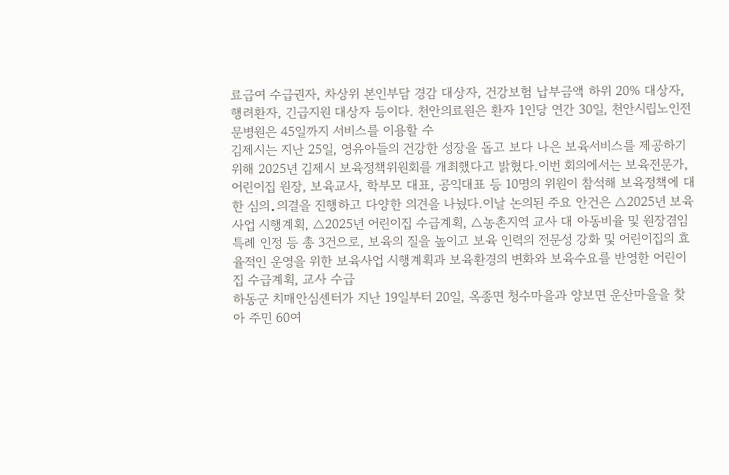료급여 수급권자, 차상위 본인부담 경감 대상자, 건강보험 납부금액 하위 20% 대상자, 행려환자, 긴급지원 대상자 등이다. 천안의료원은 환자 1인당 연간 30일, 천안시립노인전문병원은 45일까지 서비스를 이용할 수
김제시는 지난 25일, 영유아들의 건강한 성장을 돕고 보다 나은 보육서비스를 제공하기 위해 2025년 김제시 보육정책위원회를 개최했다고 밝혔다.이번 회의에서는 보육전문가, 어린이집 원장, 보육교사, 학부모 대표, 공익대표 등 10명의 위원이 참석해 보육정책에 대한 심의․의결을 진행하고 다양한 의견을 나눴다.이날 논의된 주요 안건은 △2025년 보육사업 시행계획, △2025년 어린이집 수급계획, △농촌지역 교사 대 아동비율 및 원장겸임 특례 인정 등 총 3건으로, 보육의 질을 높이고 보육 인력의 전문성 강화 및 어린이집의 효율적인 운영을 위한 보육사업 시행계획과 보육환경의 변화와 보육수요를 반영한 어린이집 수급계획, 교사 수급
하동군 치매안심센터가 지난 19일부터 20일, 옥종면 청수마을과 양보면 운산마을을 찾아 주민 60여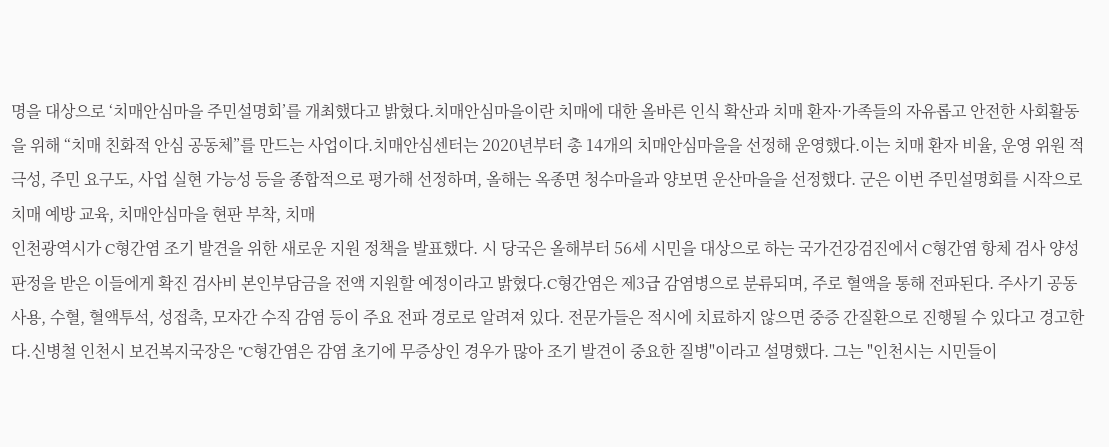명을 대상으로 ‘치매안심마을 주민설명회’를 개최했다고 밝혔다.치매안심마을이란 치매에 대한 올바른 인식 확산과 치매 환자·가족들의 자유롭고 안전한 사회활동을 위해 “치매 친화적 안심 공동체”를 만드는 사업이다.치매안심센터는 2020년부터 총 14개의 치매안심마을을 선정해 운영했다.이는 치매 환자 비율, 운영 위원 적극성, 주민 요구도, 사업 실현 가능성 등을 종합적으로 평가해 선정하며, 올해는 옥종면 청수마을과 양보면 운산마을을 선정했다. 군은 이번 주민설명회를 시작으로 치매 예방 교육, 치매안심마을 현판 부착, 치매
인천광역시가 C형간염 조기 발견을 위한 새로운 지원 정책을 발표했다. 시 당국은 올해부터 56세 시민을 대상으로 하는 국가건강검진에서 C형간염 항체 검사 양성 판정을 받은 이들에게 확진 검사비 본인부담금을 전액 지원할 예정이라고 밝혔다.C형간염은 제3급 감염병으로 분류되며, 주로 혈액을 통해 전파된다. 주사기 공동 사용, 수혈, 혈액투석, 성접촉, 모자간 수직 감염 등이 주요 전파 경로로 알려져 있다. 전문가들은 적시에 치료하지 않으면 중증 간질환으로 진행될 수 있다고 경고한다.신병철 인천시 보건복지국장은 "C형간염은 감염 초기에 무증상인 경우가 많아 조기 발견이 중요한 질병"이라고 설명했다. 그는 "인천시는 시민들이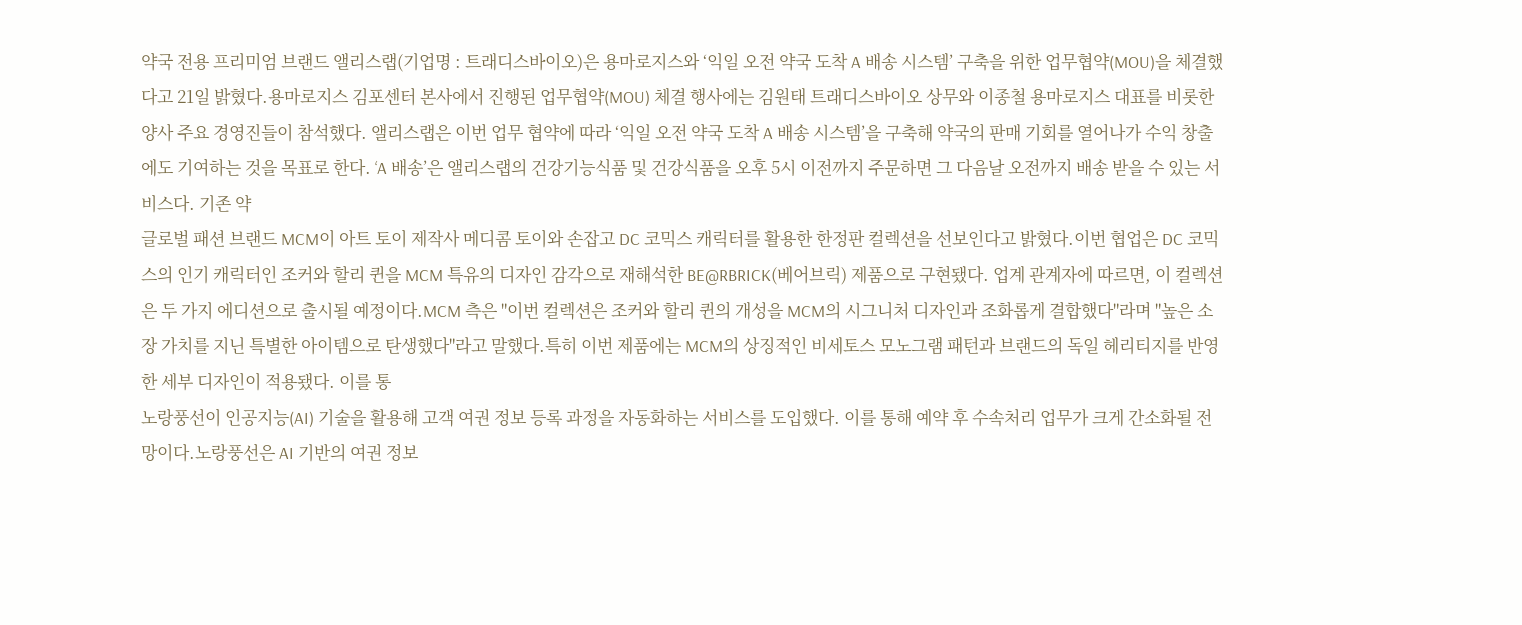약국 전용 프리미엄 브랜드 앨리스랩(기업명 : 트래디스바이오)은 용마로지스와 ‘익일 오전 약국 도착 A 배송 시스템’ 구축을 위한 업무협약(MOU)을 체결했다고 21일 밝혔다.용마로지스 김포센터 본사에서 진행된 업무협약(MOU) 체결 행사에는 김원태 트래디스바이오 상무와 이종철 용마로지스 대표를 비롯한 양사 주요 경영진들이 참석했다. 앨리스랩은 이번 업무 협약에 따라 ‘익일 오전 약국 도착 A 배송 시스템’을 구축해 약국의 판매 기회를 열어나가 수익 창출에도 기여하는 것을 목표로 한다. ‘A 배송’은 앨리스랩의 건강기능식품 및 건강식품을 오후 5시 이전까지 주문하면 그 다음날 오전까지 배송 받을 수 있는 서비스다. 기존 약
글로벌 패션 브랜드 MCM이 아트 토이 제작사 메디콤 토이와 손잡고 DC 코믹스 캐릭터를 활용한 한정판 컬렉션을 선보인다고 밝혔다.이번 협업은 DC 코믹스의 인기 캐릭터인 조커와 할리 퀸을 MCM 특유의 디자인 감각으로 재해석한 BE@RBRICK(베어브릭) 제품으로 구현됐다. 업계 관계자에 따르면, 이 컬렉션은 두 가지 에디션으로 출시될 예정이다.MCM 측은 "이번 컬렉션은 조커와 할리 퀸의 개성을 MCM의 시그니처 디자인과 조화롭게 결합했다"라며 "높은 소장 가치를 지닌 특별한 아이템으로 탄생했다"라고 말했다.특히 이번 제품에는 MCM의 상징적인 비세토스 모노그램 패턴과 브랜드의 독일 헤리티지를 반영한 세부 디자인이 적용됐다. 이를 통
노랑풍선이 인공지능(AI) 기술을 활용해 고객 여권 정보 등록 과정을 자동화하는 서비스를 도입했다. 이를 통해 예약 후 수속처리 업무가 크게 간소화될 전망이다.노랑풍선은 AI 기반의 여권 정보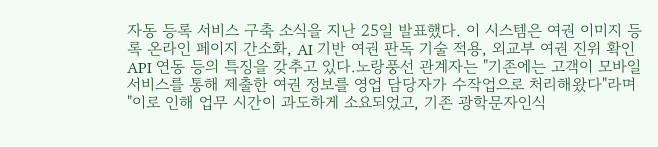자동 등록 서비스 구축 소식을 지난 25일 발표했다. 이 시스템은 여권 이미지 등록 온라인 페이지 간소화, AI 기반 여권 판독 기술 적용, 외교부 여권 진위 확인 API 연동 등의 특징을 갖추고 있다.노랑풍선 관계자는 "기존에는 고객이 모바일 서비스를 통해 제출한 여권 정보를 영업 담당자가 수작업으로 처리해왔다"라며 "이로 인해 업무 시간이 과도하게 소요되었고, 기존 광학문자인식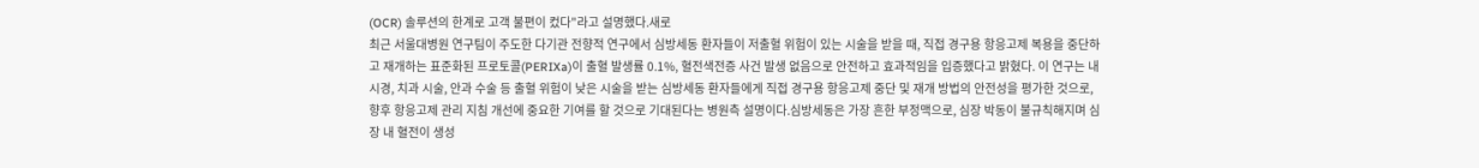(OCR) 솔루션의 한계로 고객 불편이 컸다"라고 설명했다.새로
최근 서울대병원 연구팀이 주도한 다기관 전향적 연구에서 심방세동 환자들이 저출혈 위험이 있는 시술을 받을 때, 직접 경구용 항응고제 복용을 중단하고 재개하는 표준화된 프로토콜(PERIXa)이 출혈 발생률 0.1%, 혈전색전증 사건 발생 없음으로 안전하고 효과적임을 입증했다고 밝혔다. 이 연구는 내시경, 치과 시술, 안과 수술 등 출혈 위험이 낮은 시술을 받는 심방세동 환자들에게 직접 경구용 항응고제 중단 및 재개 방법의 안전성을 평가한 것으로, 향후 항응고제 관리 지침 개선에 중요한 기여를 할 것으로 기대된다는 병원측 설명이다.심방세동은 가장 흔한 부정맥으로, 심장 박동이 불규칙해지며 심장 내 혈전이 생성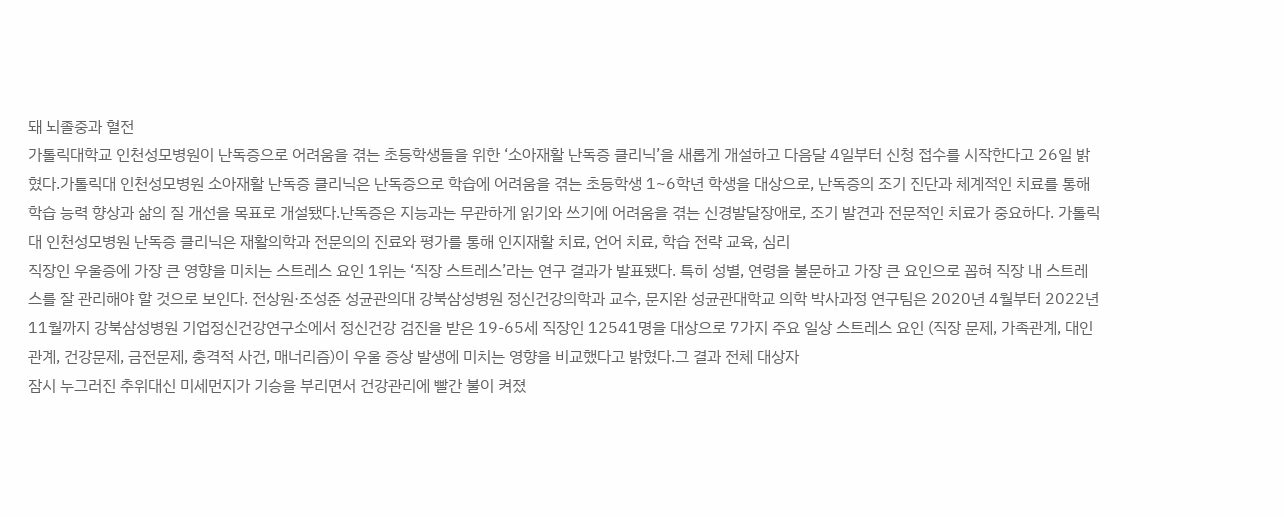돼 뇌졸중과 혈전
가톨릭대학교 인천성모병원이 난독증으로 어려움을 겪는 초등학생들을 위한 ‘소아재활 난독증 클리닉’을 새롭게 개설하고 다음달 4일부터 신청 접수를 시작한다고 26일 밝혔다.가톨릭대 인천성모병원 소아재활 난독증 클리닉은 난독증으로 학습에 어려움을 겪는 초등학생 1~6학년 학생을 대상으로, 난독증의 조기 진단과 체계적인 치료를 통해 학습 능력 향상과 삶의 질 개선을 목표로 개설됐다.난독증은 지능과는 무관하게 읽기와 쓰기에 어려움을 겪는 신경발달장애로, 조기 발견과 전문적인 치료가 중요하다. 가톨릭대 인천성모병원 난독증 클리닉은 재활의학과 전문의의 진료와 평가를 통해 인지재활 치료, 언어 치료, 학습 전략 교육, 심리
직장인 우울증에 가장 큰 영향을 미치는 스트레스 요인 1위는 ‘직장 스트레스’라는 연구 결과가 발표됐다. 특히 성별, 연령을 불문하고 가장 큰 요인으로 꼽혀 직장 내 스트레스를 잘 관리해야 할 것으로 보인다. 전상원·조성준 성균관의대 강북삼성병원 정신건강의학과 교수, 문지완 성균관대학교 의학 박사과정 연구팀은 2020년 4월부터 2022년 11월까지 강북삼성병원 기업정신건강연구소에서 정신건강 검진을 받은 19-65세 직장인 12541명을 대상으로 7가지 주요 일상 스트레스 요인 (직장 문제, 가족관계, 대인관계, 건강문제, 금전문제, 충격적 사건, 매너리즘)이 우울 증상 발생에 미치는 영향을 비교했다고 밝혔다.그 결과 전체 대상자
잠시 누그러진 추위대신 미세먼지가 기승을 부리면서 건강관리에 빨간 불이 켜졌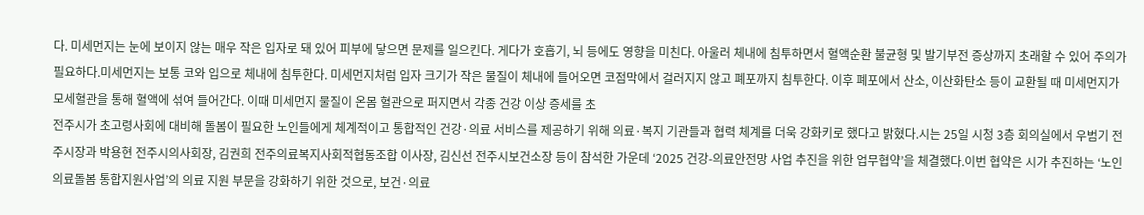다. 미세먼지는 눈에 보이지 않는 매우 작은 입자로 돼 있어 피부에 닿으면 문제를 일으킨다. 게다가 호흡기, 뇌 등에도 영향을 미친다. 아울러 체내에 침투하면서 혈액순환 불균형 및 발기부전 증상까지 초래할 수 있어 주의가 필요하다.미세먼지는 보통 코와 입으로 체내에 침투한다. 미세먼지처럼 입자 크기가 작은 물질이 체내에 들어오면 코점막에서 걸러지지 않고 폐포까지 침투한다. 이후 폐포에서 산소, 이산화탄소 등이 교환될 때 미세먼지가 모세혈관을 통해 혈액에 섞여 들어간다. 이때 미세먼지 물질이 온몸 혈관으로 퍼지면서 각종 건강 이상 증세를 초
전주시가 초고령사회에 대비해 돌봄이 필요한 노인들에게 체계적이고 통합적인 건강·의료 서비스를 제공하기 위해 의료·복지 기관들과 협력 체계를 더욱 강화키로 했다고 밝혔다.시는 25일 시청 3층 회의실에서 우범기 전주시장과 박용현 전주시의사회장, 김권희 전주의료복지사회적협동조합 이사장, 김신선 전주시보건소장 등이 참석한 가운데 ‘2025 건강-의료안전망 사업 추진을 위한 업무협약’을 체결했다.이번 협약은 시가 추진하는 ‘노인의료돌봄 통합지원사업’의 의료 지원 부문을 강화하기 위한 것으로, 보건·의료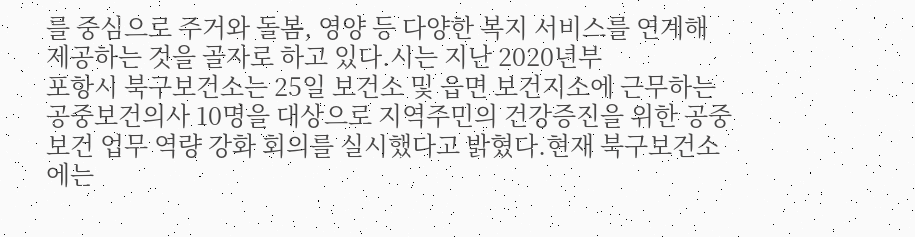를 중심으로 주거와 돌봄, 영양 등 다양한 복지 서비스를 연계해 제공하는 것을 골자로 하고 있다.시는 지난 2020년부
포항시 북구보건소는 25일 보건소 및 읍면 보건지소에 근무하는 공중보건의사 10명을 대상으로 지역주민의 건강증진을 위한 공중 보건 업무 역량 강화 회의를 실시했다고 밝혔다.현재 북구보건소에는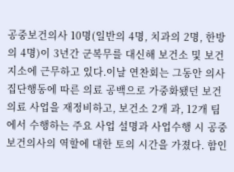공중보건의사 10명(일반의 4명, 치과의 2명, 한방의 4명)이 3년간 군복무를 대신해 보건소 및 보건지소에 근무하고 있다.이날 연찬회는 그동안 의사 집단행동에 따른 의료 공백으로 가중화됐던 보건 의료 사업을 재정비하고, 보건소 2개 과, 12개 팀에서 수행하는 주요 사업 설명과 사업수행 시 공중보건의사의 역할에 대한 토의 시간을 가졌다. 함인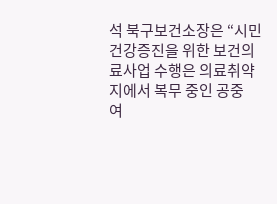석 북구보건소장은 “시민건강증진을 위한 보건의료사업 수행은 의료취약지에서 복무 중인 공중
여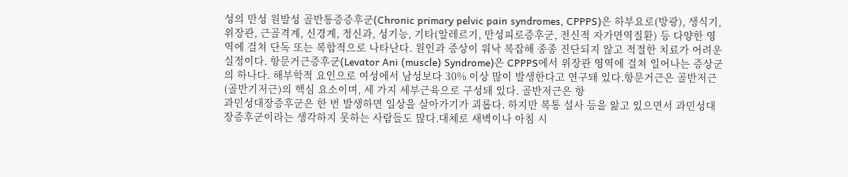성의 만성 원발성 골반통증증후군(Chronic primary pelvic pain syndromes, CPPPS)은 하부요로(방광), 생식기, 위장관, 근골격계, 신경계, 정신과, 성기능, 기타(알레르기, 만성피로증후군, 전신적 자가면역질환) 등 다양한 영역에 걸쳐 단독 또는 복합적으로 나타난다. 원인과 증상이 워낙 복잡해 종종 진단되지 않고 적절한 치료가 어려운 실정이다. 항문거근증후군(Levator Ani (muscle) Syndrome)은 CPPPS에서 위장관 영역에 걸쳐 일어나는 증상군의 하나다. 해부학적 요인으로 여성에서 남성보다 30% 이상 많이 발생한다고 연구돼 있다.항문거근은 골반저근(골반기저근)의 핵심 요소이며, 세 가지 세부근육으로 구성돼 있다. 골반저근은 항
과민성대장증후군은 한 번 발생하면 일상을 살아가기가 괴롭다. 하지만 복통 설사 등을 앓고 있으면서 과민성대장증후군이라는 생각하지 못하는 사람들도 많다.대체로 새벽이나 아침 시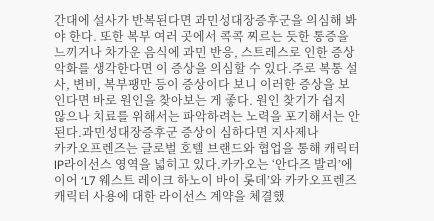간대에 설사가 반복된다면 과민성대장증후군을 의심해 봐야 한다. 또한 복부 여러 곳에서 콕콕 찌르는 듯한 통증을 느끼거나 차가운 음식에 과민 반응, 스트레스로 인한 증상 악화를 생각한다면 이 증상을 의심할 수 있다.주로 복통 설사, 변비, 복부팽만 등이 증상이다 보니 이러한 증상을 보인다면 바로 원인을 찾아보는 게 좋다. 원인 찾기가 쉽지 않으나 치료를 위해서는 파악하려는 노력을 포기해서는 안 된다.과민성대장증후군 증상이 심하다면 지사제나
카카오프렌즈는 글로벌 호텔 브랜드와 협업을 통해 캐릭터 IP라이선스 영역을 넓히고 있다.카카오는 ‘안다즈 발리’에 이어 ‘L7 웨스트 레이크 하노이 바이 롯데’와 카카오프렌즈 캐릭터 사용에 대한 라이선스 계약을 체결했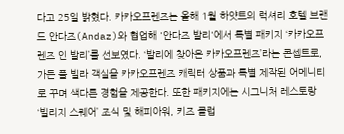다고 25일 밝혔다. 카카오프렌즈는 올해 1월 하얏트의 럭셔리 호텔 브랜드 안다즈(Andaz)와 협업해 '안다즈 발리'에서 특별 패키지 ‘카카오프렌즈 인 발리’를 선보였다. ‘발리에 찾아온 카카오프렌즈’라는 콘셉트로, 가든 풀 빌라 객실을 카카오프렌즈 캐릭터 상품과 특별 제작된 어메니티로 꾸며 색다른 경험을 제공한다. 또한 패키지에는 시그니처 레스토랑 ‘빌리지 스퀘어’ 조식 및 해피아워, 키즈 클럽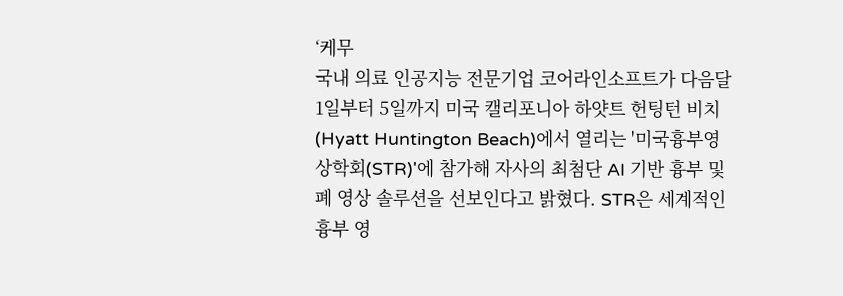‘케무
국내 의료 인공지능 전문기업 코어라인소프트가 다음달 1일부터 5일까지 미국 캘리포니아 하얏트 헌팅턴 비치(Hyatt Huntington Beach)에서 열리는 '미국흉부영상학회(STR)'에 참가해 자사의 최첨단 AI 기반 흉부 및 폐 영상 솔루션을 선보인다고 밝혔다. STR은 세계적인 흉부 영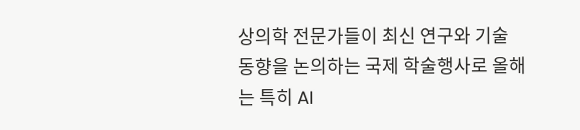상의학 전문가들이 최신 연구와 기술 동향을 논의하는 국제 학술행사로 올해는 특히 AI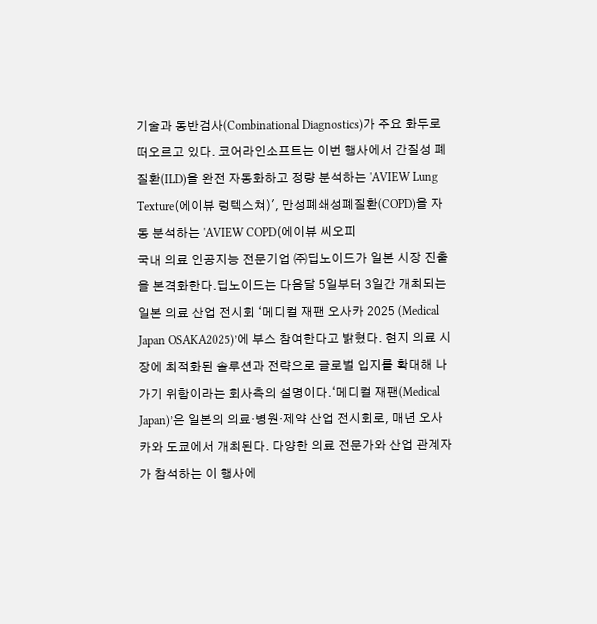기술과 동반검사(Combinational Diagnostics)가 주요 화두로 떠오르고 있다. 코어라인소프트는 이번 행사에서 간질성 폐 질환(ILD)을 완전 자동화하고 정량 분석하는 'AVIEW Lung Texture(에이뷰 렁텍스쳐)', 만성폐쇄성폐질환(COPD)을 자동 분석하는 'AVIEW COPD(에이뷰 씨오피
국내 의료 인공지능 전문기업 ㈜딥노이드가 일본 시장 진출을 본격화한다.딥노이드는 다음달 5일부터 3일간 개최되는 일본 의료 산업 전시회 ‘메디컬 재팬 오사카 2025 (Medical Japan OSAKA2025)’에 부스 참여한다고 밝혔다. 현지 의료 시장에 최적화된 솔루션과 전략으로 글로벌 입지를 확대해 나가기 위함이라는 회사측의 설명이다.‘메디컬 재팬(Medical Japan)’은 일본의 의료·병원·제약 산업 전시회로, 매년 오사카와 도쿄에서 개최된다. 다양한 의료 전문가와 산업 관계자가 참석하는 이 행사에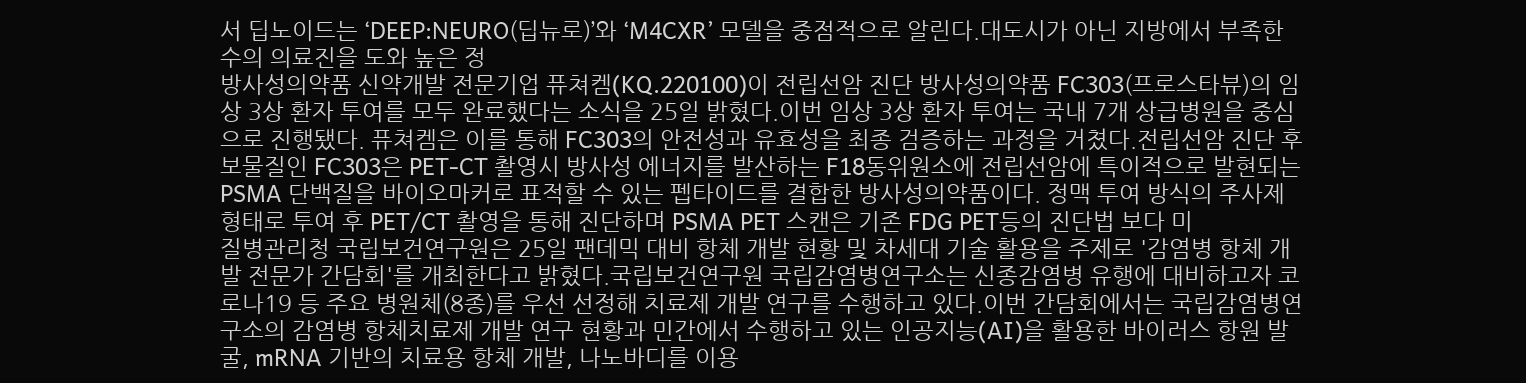서 딥노이드는 ‘DEEP:NEURO(딥뉴로)’와 ‘M4CXR’ 모델을 중점적으로 알린다.대도시가 아닌 지방에서 부족한 수의 의료진을 도와 높은 정
방사성의약품 신약개발 전문기업 퓨쳐켐(KQ.220100)이 전립선암 진단 방사성의약품 FC303(프로스타뷰)의 임상 3상 환자 투여를 모두 완료했다는 소식을 25일 밝혔다.이번 임상 3상 환자 투여는 국내 7개 상급병원을 중심으로 진행됐다. 퓨쳐켐은 이를 통해 FC303의 안전성과 유효성을 최종 검증하는 과정을 거쳤다.전립선암 진단 후보물질인 FC303은 PET-CT 촬영시 방사성 에너지를 발산하는 F18동위원소에 전립선암에 특이적으로 발현되는 PSMA 단백질을 바이오마커로 표적할 수 있는 펩타이드를 결합한 방사성의약품이다. 정맥 투여 방식의 주사제 형태로 투여 후 PET/CT 촬영을 통해 진단하며 PSMA PET 스캔은 기존 FDG PET등의 진단법 보다 미
질병관리청 국립보건연구원은 25일 팬데믹 대비 항체 개발 현황 및 차세대 기술 활용을 주제로 '감염병 항체 개발 전문가 간담회'를 개최한다고 밝혔다.국립보건연구원 국립감염병연구소는 신종감염병 유행에 대비하고자 코로나19 등 주요 병원체(8종)를 우선 선정해 치료제 개발 연구를 수행하고 있다.이번 간담회에서는 국립감염병연구소의 감염병 항체치료제 개발 연구 현황과 민간에서 수행하고 있는 인공지능(AI)을 활용한 바이러스 항원 발굴, mRNA 기반의 치료용 항체 개발, 나노바디를 이용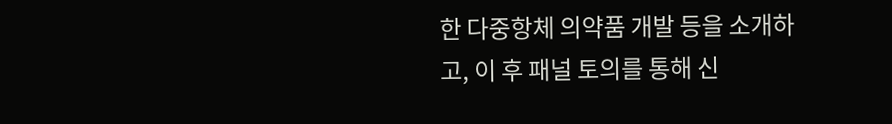한 다중항체 의약품 개발 등을 소개하고, 이 후 패널 토의를 통해 신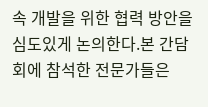속 개발을 위한 협력 방안을 심도있게 논의한다.본 간담회에 참석한 전문가들은